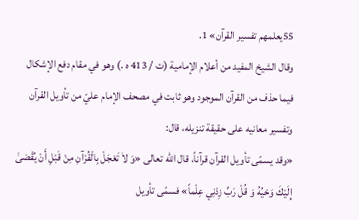55يعلمهم تفسير القرآن» 1.
وقال الشيخ المفيد من أعلام الإمامية (ت / 413 ه .) وهو في مقام دفع الإشكال فيما حذف من القرآن الموجود وهو ثابت في مصحف الإمام عليّ من تأويل القرآن وتفسير معانيه على حقيقة تنزيله، قال:
«وقد يسمّى تأويل القرآن قرآناً، قال اللّٰه تعالى «وَ لاٰ تَعْجَلْ بِالْقُرْآنِ مِنْ قَبْلِ أَنْ يُقْضىٰ إِلَيْكَ وَحْيُهُ وَ قُلْ رَبِّ زِدْنِي عِلْماً» فسمّى تأويل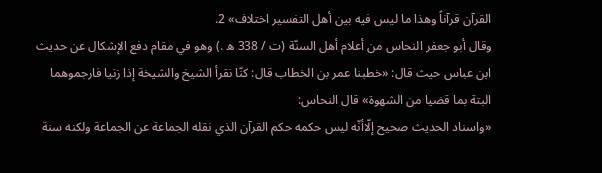القرآن قرآناً وهذا ما ليس فيه بين أهل التفسير اختلاف» 2.
وقال أبو جعفر النحاس من أعلام أهل السنّة (ت / 338 ه .) وهو في مقام دفع الإشكال عن حديث ابن عباس حيث قال: «خطبنا عمر بن الخطاب قال: كنّا نقرأ الشيخ والشيخة إذا زنيا فارجموهما البتة بما قضيا من الشهوة» قال النحاس:
«واسناد الحديث صحيح إلّاأنّه ليس حكمه حكم القرآن الذي نقله الجماعة عن الجماعة ولكنه سنة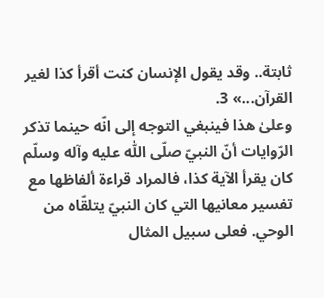ثابتة.. وقد يقول الإنسان كنت أقرأ كذا لغير القرآن...» 3.
وعلىٰ هذا فينبغي التوجه إلى انّه حينما تذكر الرّوايات أنّ النبيّ صلّى اللّٰه عليه وآله وسلّم كان يقرأ الآية كذا، فالمراد قراءة ألفاظها مع تفسير معانيها التي كان النبيّ يتلقّاه من الوحي. فعلى سبيل المثال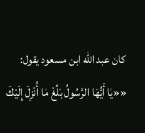كان عبد اللّٰه ابن مسعود يقول:
««يٰا أَيُّهَا الرَّسُولُ بَلِّغْ مٰا أُنْزِلَ إِلَيْكَ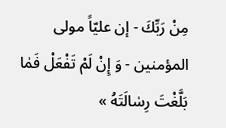مِنْ رَبِّكَ - إن عليّاً مولى المؤمنين - وَ إِنْ لَمْ تَفْعَلْ فَمٰا بَلَّغْتَ رِسٰالَتَهُ »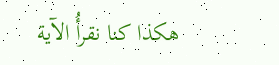هكذا كنا نقرأُ الآية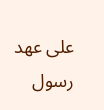على عهد رسول